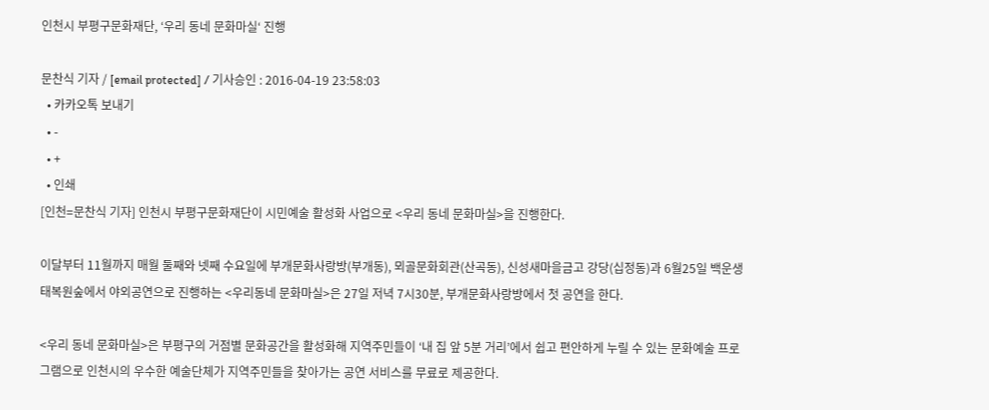인천시 부평구문화재단, ‘우리 동네 문화마실‘ 진행

문찬식 기자 / [email protected] / 기사승인 : 2016-04-19 23:58:03
  • 카카오톡 보내기
  • -
  • +
  • 인쇄
[인천=문찬식 기자] 인천시 부평구문화재단이 시민예술 활성화 사업으로 <우리 동네 문화마실>을 진행한다.

이달부터 11월까지 매월 둘째와 넷째 수요일에 부개문화사랑방(부개동), 뫼골문화회관(산곡동), 신성새마을금고 강당(십정동)과 6월25일 백운생태복원숲에서 야외공연으로 진행하는 <우리동네 문화마실>은 27일 저녁 7시30분, 부개문화사랑방에서 첫 공연을 한다.

<우리 동네 문화마실>은 부평구의 거점별 문화공간을 활성화해 지역주민들이 ‘내 집 앞 5분 거리’에서 쉽고 편안하게 누릴 수 있는 문화예술 프로그램으로 인천시의 우수한 예술단체가 지역주민들을 찾아가는 공연 서비스를 무료로 제공한다.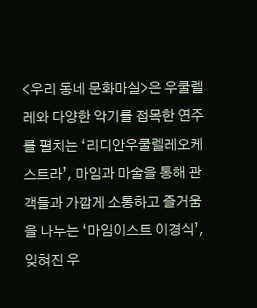<우리 동네 문화마실>은 우쿨렐레와 다양한 악기를 접목한 연주를 펼치는 ‘리디안우쿨렐레오케스트라’, 마임과 마술을 통해 관객들과 가깝게 소통하고 즐거움을 나누는 ‘마임이스트 이경식’, 잊혀진 우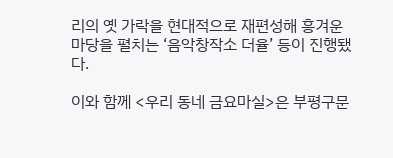리의 옛 가락을 현대적으로 재편성해 흥겨운 마당을 펼치는 ‘음악창작소 더율’ 등이 진행됐다.

이와 함께 <우리 동네 금요마실>은 부평구문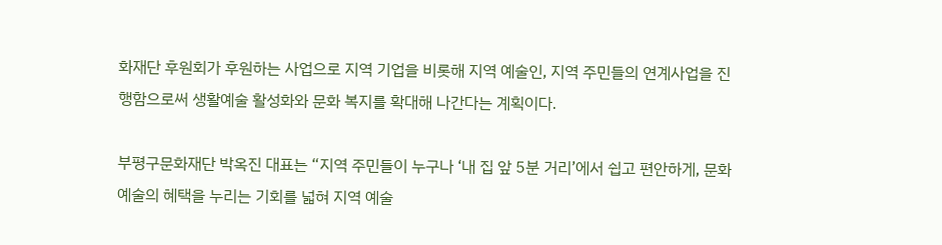화재단 후원회가 후원하는 사업으로 지역 기업을 비롯해 지역 예술인, 지역 주민들의 연계사업을 진행함으로써 생활예술 활성화와 문화 복지를 확대해 나간다는 계획이다.

부평구문화재단 박옥진 대표는 “지역 주민들이 누구나 ‘내 집 앞 5분 거리’에서 쉽고 편안하게, 문화예술의 혜택을 누리는 기회를 넓혀 지역 예술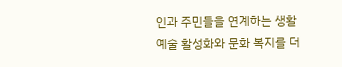인과 주민들을 연계하는 생활예술 활성화와 문화 복지를 더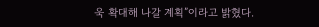욱 확대해 나갈 계획”이라고 밝혔다.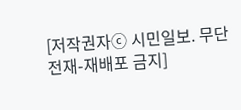[저작권자ⓒ 시민일보. 무단전재-재배포 금지]